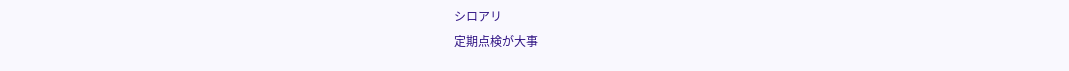シロアリ
定期点検が大事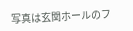写真は玄関ホールのフ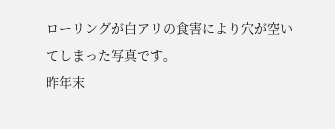ローリングが白アリの食害により穴が空いてしまった写真です。
昨年末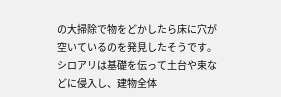の大掃除で物をどかしたら床に穴が空いているのを発見したそうです。
シロアリは基礎を伝って土台や束などに侵入し、建物全体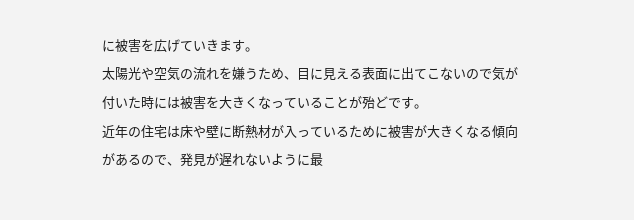に被害を広げていきます。
太陽光や空気の流れを嫌うため、目に見える表面に出てこないので気が付いた時には被害を大きくなっていることが殆どです。
近年の住宅は床や壁に断熱材が入っているために被害が大きくなる傾向があるので、発見が遅れないように最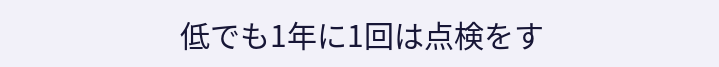低でも1年に1回は点検をす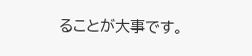ることが大事です。